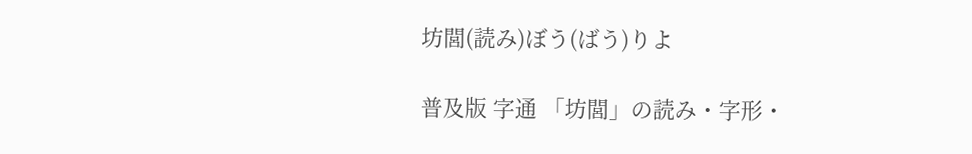坊閭(読み)ぼう(ばう)りよ

普及版 字通 「坊閭」の読み・字形・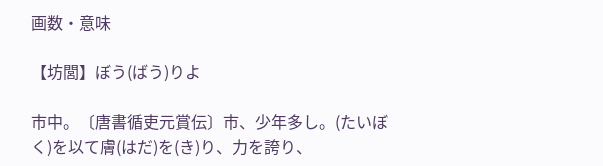画数・意味

【坊閭】ぼう(ばう)りよ

市中。〔唐書循吏元賞伝〕市、少年多し。(たいぼく)を以て膚(はだ)を(き)り、力を誇り、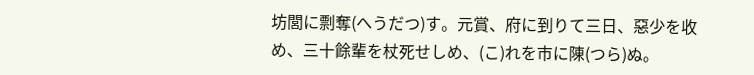坊閭に剽奪(へうだつ)す。元賞、府に到りて三日、惡少を收め、三十餘輩を杖死せしめ、(こ)れを市に陳(つら)ぬ。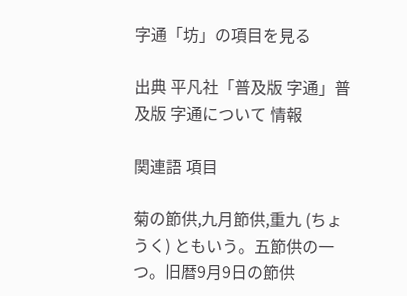字通「坊」の項目を見る

出典 平凡社「普及版 字通」普及版 字通について 情報

関連語 項目

菊の節供,九月節供,重九 (ちょうく) ともいう。五節供の一つ。旧暦9月9日の節供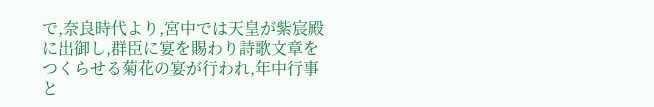で,奈良時代より,宮中では天皇が紫宸殿に出御し,群臣に宴を賜わり詩歌文章をつくらせる菊花の宴が行われ,年中行事と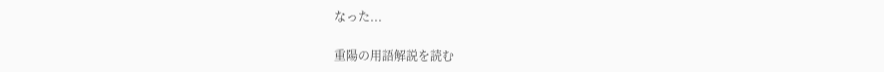なった...

重陽の用語解説を読む